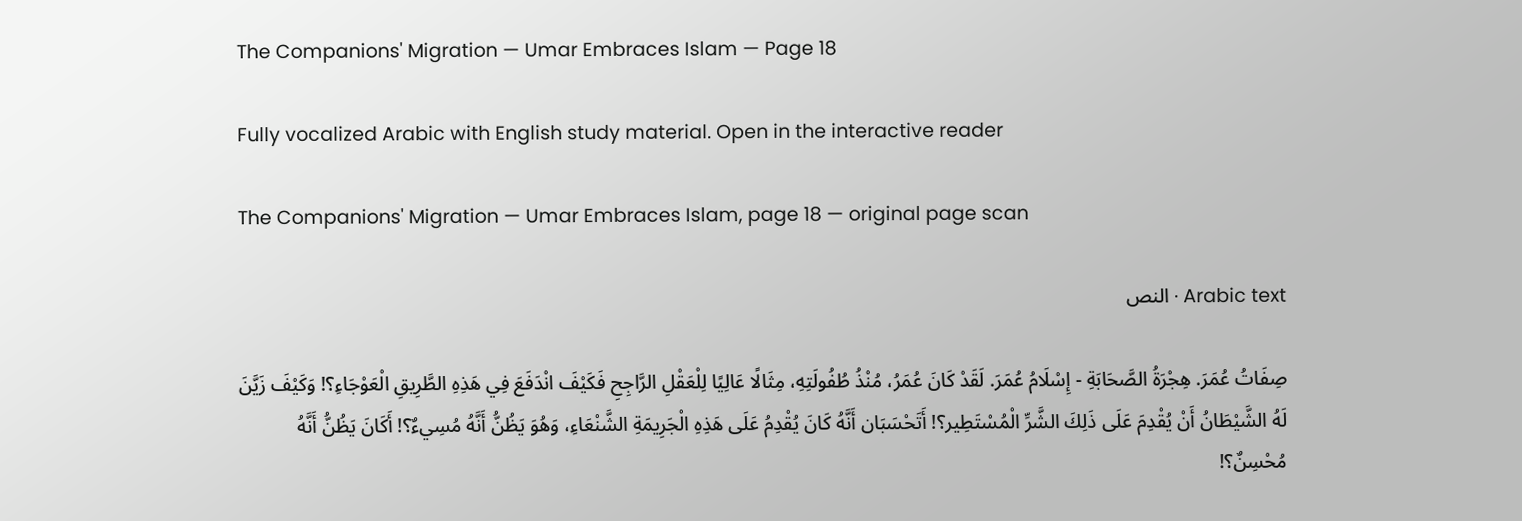The Companions' Migration — Umar Embraces Islam — Page 18

Fully vocalized Arabic with English study material. Open in the interactive reader

The Companions' Migration — Umar Embraces Islam, page 18 — original page scan

Arabic text · النص

صِفَاتُ عُمَرَ. هِجْرَةُ الصَّحَابَةِ - إِسْلَامُ عُمَرَ. لَقَدْ كَانَ عُمَرُ، مُنْذُ طُفُولَتِهِ، مِثَالًا عَالِيًا لِلْعَقْلِ الرَّاجِحِ فَكَيْفَ انْدَفَعَ فِي هَذِهِ الطَّرِيقِ الْعَوْجَاءِ؟! وَكَيْفَ زَيَّنَ لَهُ الشَّيْطَانُ أَنْ يُقْدِمَ عَلَى ذَلِكَ الشَّرِّ الْمُسْتَطِير؟! أَتَحْسَبَان أَنَّهُ كَانَ يُقْدِمُ عَلَى هَذِهِ الْجَرِيمَةِ الشَّنْعَاءِ، وَهُوَ يَظُنُّ أَنَّهُ مُسِيءٌ؟! أَكَانَ يَظُنُّ أَنَّهُ مُحْسِنٌ؟!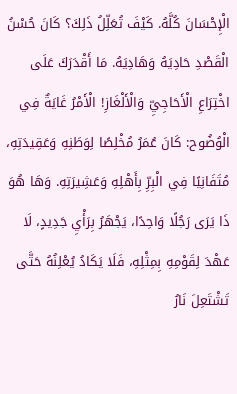الْإِحْسَانَ كُلَّهُ. كَيْفَ تُعَلِّلُ ذَلِكَ؟ كَانَ حُسْنُ الْقَصْدِ حَادِيَهُ وَهَادِيَهُ. مَا أَقْدَرَكَ عَلَى اخْتِرَاعِ الْأَحَاجِيِّ وَالْأَلْغَازِ! الْأَمْرُ غَايَةٌ فِي الْوُضُوح: كَانَ عُمَرُ مُخْلِصًا لِوَطَنِهِ وَعَقِيدَتِهِ، مُتَفَانِيًا فِي الْبِرِّ بِأَهْلِهِ وَعَشِيرَتِهِ. وَهَا هُوَ ذَا يَرَى رَجُلًا وَاحِدًا، يَجْهَرُ بِرَأْيِ جَدِيدٍ، لَا عَهْدَ لِقَوْمِهِ بِمِثْلِهِ، فَلَا يَكَادُ يُعْلِنُهُ حَتَّى تَشْتَعِلَ نَارُ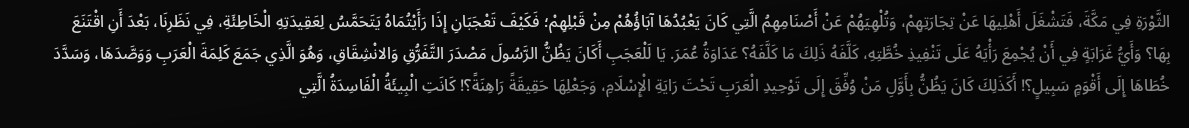الثَّوْرَةِ فِي مَكَّةَ، فَتَشْغَلَ أَهْلِيهَا عَنْ تِجَارَتِهِمْ، وَتُلْهِيَهُمْ عَنْ أَصْنَامِهِمُ الَّتِي كَانَ يَعْبُدُهَا آبَاؤُهُمْ مِنْ قَبْلِهِمْ؛ فَكَيْفَ تَعْجَبَانِ إِذَا رَأَيْتُمَاهُ يَتَحَمَّسُ لِعَقِيدَتِهِ الْخَاطِئَةِ، فِي نَظَرِنَا، بَعْدَ أَنِ اقْتَنَعَ بِهَا؟ وَأَيُّ غَرَابَةٍ فِي أَنْ يُجْمِعَ رَأْيَهُ عَلَى تَنْفِيذِ خُطَّتِهِ، كَلَّفَهُ ذَلِكَ مَا كَلَّفَهُ؟ عَدَاوَةُ عُمَرَ. يَا لَلْعَجَبِ أَكَانَ يَظُنُّ الرَّسُولَ مَصْدَرَ التَّفَرُّقِ وَالانْشِقَاقِ، وَهُوَ الَّذِي جَمَعَ كَلِمَةَ الْعَرَبِ وَوَصَّدَهَا، وَسَدَّدَ خُطَاهَا إِلَى أَقْوَمٍ سَبِيلٍ؟! أَكَذَلِكَ كَانَ يَظُنُّ بِأَوَّلِ مَنْ وُفِّقَ إِلَى تَوْحِيدِ الْعَرَبِ تَحْتَ رَايَةِ الْإِسْلَامِ، وَجَعْلِهَا حَقِيقَةً رَاهِنَةً؟! كَانَتِ الْبِيئَةُ الْفَاسِدَةُ الَّتِي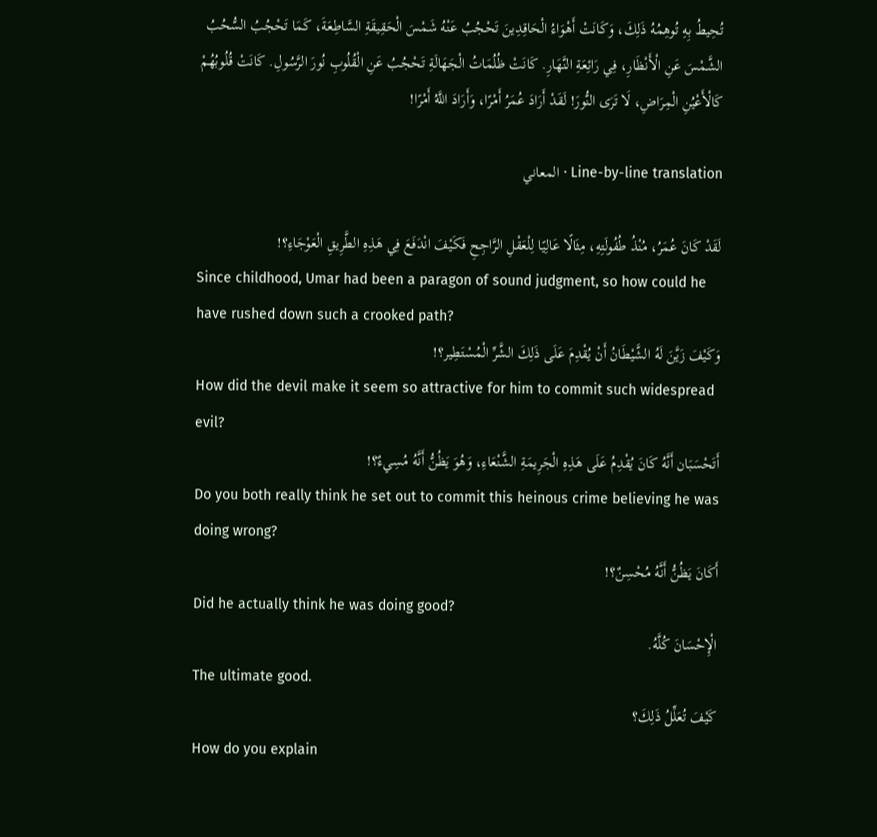تُحِيطُ بِهِ تُوهِمُهُ ذَلِكَ، وَكَانَتْ أَهْوَاءُ الْحَاقِدِينَ تَحْجُبُ عَنْهُ شَمْسَ الْحَقِيقَةِ السَّاطِعَةَ، كَمَا تَحْجُبُ السُّحُبُ الشَّمْسَ عَنِ الْأَنْظَارِ، فِي رَائِعَةِ النَّهَارِ. كَانَتْ ظُلُمَاتُ الْجَهَالَةِ تَحْجُبُ عَنِ الْقُلُوبِ نُورَ الرَّسُولِ. كَانَتْ قُلُوبُهُمْ كَالْأَعْيُنِ الْمِرَاضِ، لَا تَرَى النُّورَ! لَقَدْ أَرَادَ عُمَرُ أَمْرًا، وَأَرَادَ اللَّهُ أَمْرًا!

Line-by-line translation · المعاني

لَقَدْ كَانَ عُمَرُ، مُنْذُ طُفُولَتِهِ، مِثَالًا عَالِيًا لِلْعَقْلِ الرَّاجِحِ فَكَيْفَ انْدَفَعَ فِي هَذِهِ الطَّرِيقِ الْعَوْجَاءِ؟!
Since childhood, Umar had been a paragon of sound judgment, so how could he have rushed down such a crooked path?
وَكَيْفَ زَيَّنَ لَهُ الشَّيْطَانُ أَنْ يُقْدِمَ عَلَى ذَلِكَ الشَّرِّ الْمُسْتَطِير؟!
How did the devil make it seem so attractive for him to commit such widespread evil?
أَتَحْسَبَان أَنَّهُ كَانَ يُقْدِمُ عَلَى هَذِهِ الْجَرِيمَةِ الشَّنْعَاءِ، وَهُوَ يَظُنُّ أَنَّهُ مُسِيءٌ؟!
Do you both really think he set out to commit this heinous crime believing he was doing wrong?
أَكَانَ يَظُنُّ أَنَّهُ مُحْسِنٌ؟!
Did he actually think he was doing good?
الْإِحْسَانَ كُلَّهُ.
The ultimate good.
كَيْفَ تُعَلِّلُ ذَلِكَ؟
How do you explain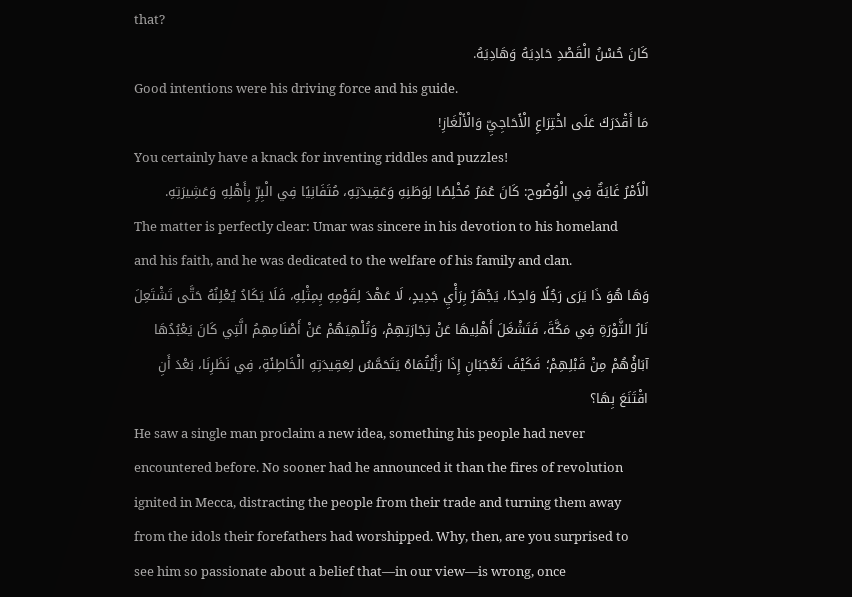that?
كَانَ حُسْنُ الْقَصْدِ حَادِيَهُ وَهَادِيَهُ.
Good intentions were his driving force and his guide.
مَا أَقْدَرَكَ عَلَى اخْتِرَاعِ الْأَحَاجِيِّ وَالْأَلْغَازِ!
You certainly have a knack for inventing riddles and puzzles!
الْأَمْرُ غَايَةٌ فِي الْوُضُوح: كَانَ عُمَرُ مُخْلِصًا لِوَطَنِهِ وَعَقِيدَتِهِ، مُتَفَانِيًا فِي الْبِرِّ بِأَهْلِهِ وَعَشِيرَتِهِ.
The matter is perfectly clear: Umar was sincere in his devotion to his homeland and his faith, and he was dedicated to the welfare of his family and clan.
وَهَا هُوَ ذَا يَرَى رَجُلًا وَاحِدًا، يَجْهَرُ بِرَأْيِ جَدِيدٍ، لَا عَهْدَ لِقَوْمِهِ بِمِثْلِهِ، فَلَا يَكَادُ يُعْلِنُهُ حَتَّى تَشْتَعِلَ نَارُ الثَّوْرَةِ فِي مَكَّةَ، فَتَشْغَلَ أَهْلِيهَا عَنْ تِجَارَتِهِمْ، وَتُلْهِيَهُمْ عَنْ أَصْنَامِهِمُ الَّتِي كَانَ يَعْبُدُهَا آبَاؤُهُمْ مِنْ قَبْلِهِمْ؛ فَكَيْفَ تَعْجَبَانِ إِذَا رَأَيْتُمَاهُ يَتَحَمَّسُ لِعَقِيدَتِهِ الْخَاطِئَةِ، فِي نَظَرِنَا، بَعْدَ أَنِ اقْتَنَعَ بِهَا؟
He saw a single man proclaim a new idea, something his people had never encountered before. No sooner had he announced it than the fires of revolution ignited in Mecca, distracting the people from their trade and turning them away from the idols their forefathers had worshipped. Why, then, are you surprised to see him so passionate about a belief that—in our view—is wrong, once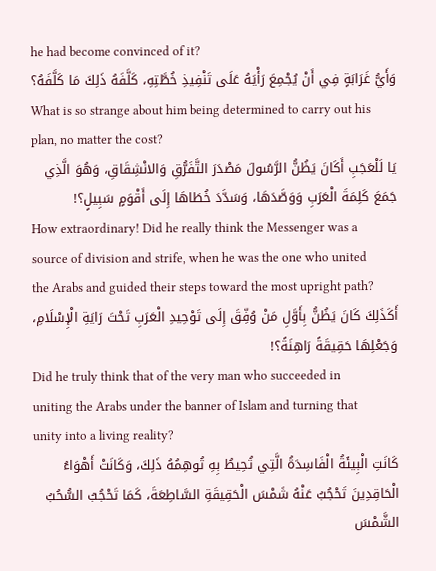he had become convinced of it?
وَأَيُّ غَرَابَةٍ فِي أَنْ يُجْمِعَ رَأْيَهُ عَلَى تَنْفِيذِ خُطَّتِهِ، كَلَّفَهُ ذَلِكَ مَا كَلَّفَهُ؟
What is so strange about him being determined to carry out his plan, no matter the cost?
يَا لَلْعَجَبِ أَكَانَ يَظُنُّ الرَّسُولَ مَصْدَرَ التَّفَرُّقِ وَالانْشِقَاقِ، وَهُوَ الَّذِي جَمَعَ كَلِمَةَ الْعَرَبِ وَوَصَّدَهَا، وَسَدَّدَ خُطَاهَا إِلَى أَقْوَمٍ سَبِيلٍ؟!
How extraordinary! Did he really think the Messenger was a source of division and strife, when he was the one who united the Arabs and guided their steps toward the most upright path?
أَكَذَلِكَ كَانَ يَظُنُّ بِأَوَّلِ مَنْ وُفِّقَ إِلَى تَوْحِيدِ الْعَرَبِ تَحْتَ رَايَةِ الْإِسْلَامِ، وَجَعْلِهَا حَقِيقَةً رَاهِنَةً؟!
Did he truly think that of the very man who succeeded in uniting the Arabs under the banner of Islam and turning that unity into a living reality?
كَانَتِ الْبِيئَةُ الْفَاسِدَةُ الَّتِي تُحِيطُ بِهِ تُوهِمُهُ ذَلِكَ، وَكَانَتْ أَهْوَاءُ الْحَاقِدِينَ تَحْجُبُ عَنْهُ شَمْسَ الْحَقِيقَةِ السَّاطِعَةَ، كَمَا تَحْجُبُ السُّحُبُ الشَّمْسَ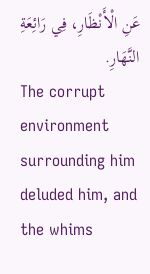عَنِ الْأَنْظَارِ، فِي رَائِعَةِ النَّهَارِ.
The corrupt environment surrounding him deluded him, and the whims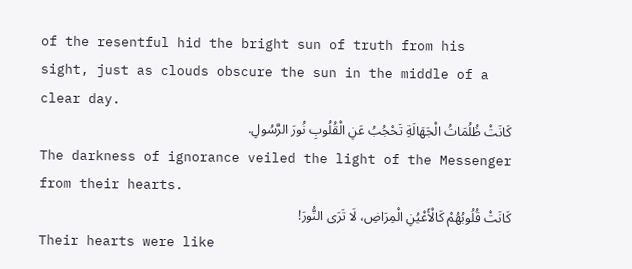of the resentful hid the bright sun of truth from his sight, just as clouds obscure the sun in the middle of a clear day.
كَانَتْ ظُلُمَاتُ الْجَهَالَةِ تَحْجُبُ عَنِ الْقُلُوبِ نُورَ الرَّسُولِ.
The darkness of ignorance veiled the light of the Messenger from their hearts.
كَانَتْ قُلُوبُهُمْ كَالْأَعْيُنِ الْمِرَاضِ، لَا تَرَى النُّورَ!
Their hearts were like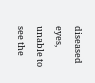diseased eyes, unable to see the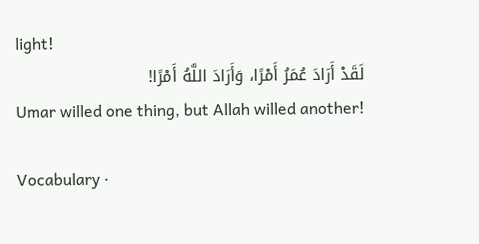light!
لَقَدْ أَرَادَ عُمَرُ أَمْرًا، وَأَرَادَ اللَّهُ أَمْرًا!
Umar willed one thing, but Allah willed another!

Vocabulary ·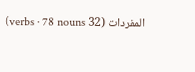المفردات (32 verbs · 78 nouns)